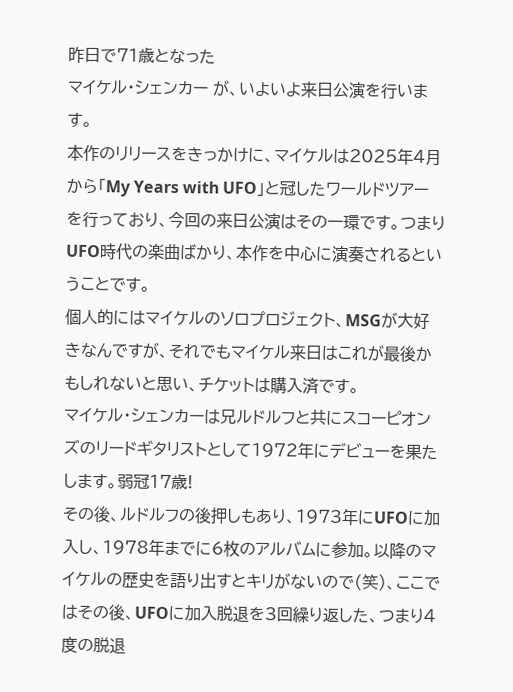昨日で71歳となった
マイケル・シェンカー が、いよいよ来日公演を行います。
本作のリリースをきっかけに、マイケルは2025年4月から「My Years with UFO」と冠したワールドツアーを行っており、今回の来日公演はその一環です。つまりUFO時代の楽曲ばかり、本作を中心に演奏されるということです。
個人的にはマイケルのソロプロジェクト、MSGが大好きなんですが、それでもマイケル来日はこれが最後かもしれないと思い、チケットは購入済です。
マイケル・シェンカーは兄ルドルフと共にスコーピオンズのリードギタリストとして1972年にデビューを果たします。弱冠17歳!
その後、ルドルフの後押しもあり、1973年にUFOに加入し、1978年までに6枚のアルバムに参加。以降のマイケルの歴史を語り出すとキリがないので(笑)、ここではその後、UFOに加入脱退を3回繰り返した、つまり4度の脱退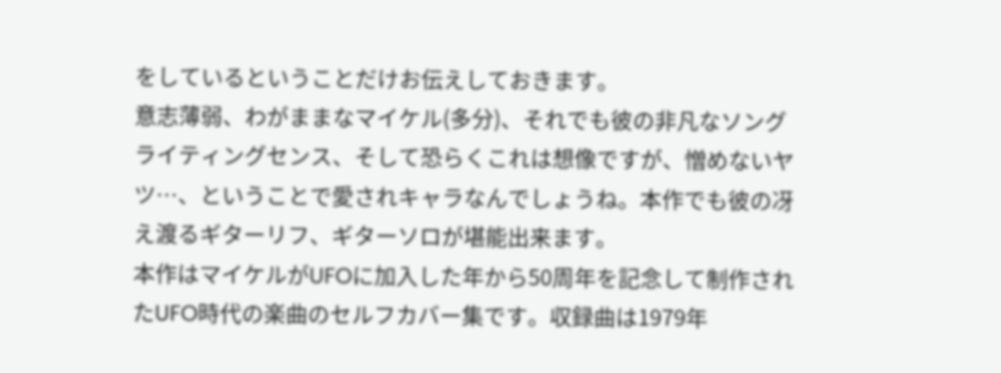をしているということだけお伝えしておきます。
意志薄弱、わがままなマイケル(多分)、それでも彼の非凡なソングライティングセンス、そして恐らくこれは想像ですが、憎めないヤツ…、ということで愛されキャラなんでしょうね。本作でも彼の冴え渡るギターリフ、ギターソロが堪能出来ます。
本作はマイケルがUFOに加入した年から50周年を記念して制作されたUFO時代の楽曲のセルフカバー集です。収録曲は1979年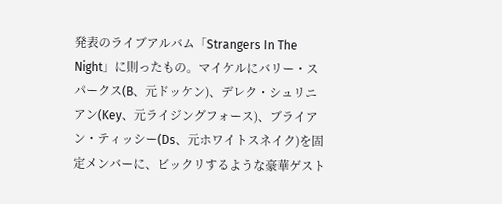発表のライブアルバム「Strangers In The Night」に則ったもの。マイケルにバリー・スパークス(B、元ドッケン)、デレク・シュリニアン(Key、元ライジングフォース)、ブライアン・ティッシー(Ds、元ホワイトスネイク)を固定メンバーに、ビックリするような豪華ゲスト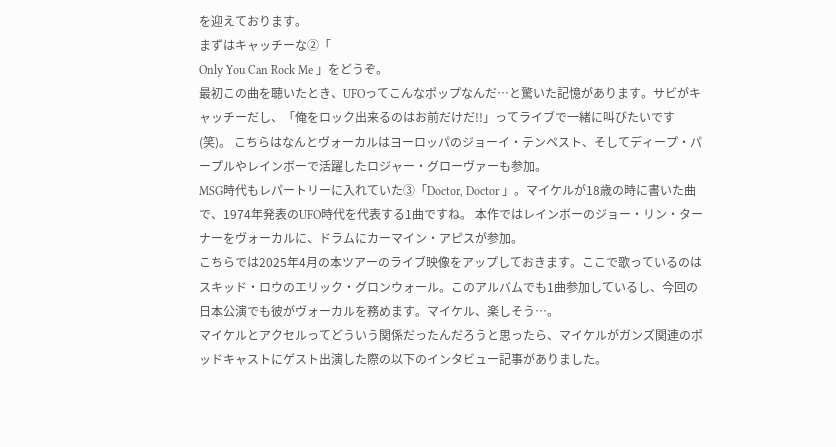を迎えております。
まずはキャッチーな②「
Only You Can Rock Me 」をどうぞ。
最初この曲を聴いたとき、UFOってこんなポップなんだ…と驚いた記憶があります。サビがキャッチーだし、「俺をロック出来るのはお前だけだ!!」ってライブで一緒に叫びたいです(笑)。 こちらはなんとヴォーカルはヨーロッパのジョーイ・テンペスト、そしてディープ・パープルやレインボーで活躍したロジャー・グローヴァーも参加。
MSG時代もレパートリーに入れていた③「Doctor, Doctor 」。マイケルが18歳の時に書いた曲で、1974年発表のUFO時代を代表する1曲ですね。 本作ではレインボーのジョー・リン・ターナーをヴォーカルに、ドラムにカーマイン・アピスが参加。
こちらでは2025年4月の本ツアーのライブ映像をアップしておきます。ここで歌っているのはスキッド・ロウのエリック・グロンウォール。このアルバムでも1曲参加しているし、今回の日本公演でも彼がヴォーカルを務めます。マイケル、楽しそう…。
マイケルとアクセルってどういう関係だったんだろうと思ったら、マイケルがガンズ関連のポッドキャストにゲスト出演した際の以下のインタビュー記事がありました。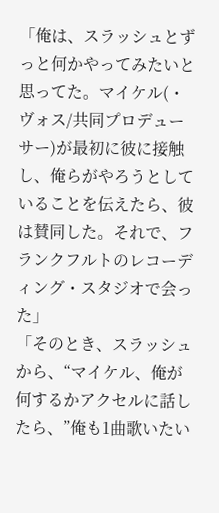「俺は、スラッシュとずっと何かやってみたいと思ってた。マイケル(・ヴォス/共同プロデューサー)が最初に彼に接触し、俺らがやろうとしていることを伝えたら、彼は賛同した。それで、フランクフルトのレコーディング・スタジオで会った」
「そのとき、スラッシュから、“マイケル、俺が何するかアクセルに話したら、”俺も1曲歌いたい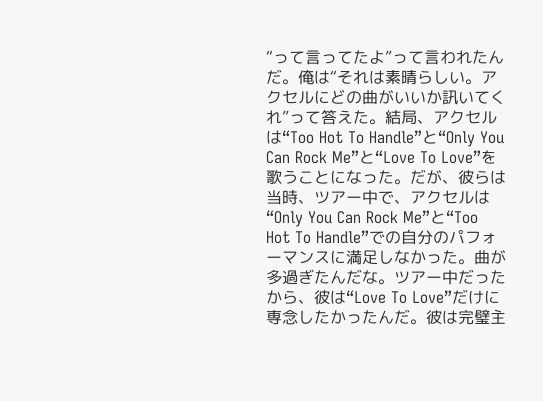“って言ってたよ”って言われたんだ。俺は“それは素晴らしい。アクセルにどの曲がいいか訊いてくれ”って答えた。結局、アクセルは“Too Hot To Handle”と“Only You Can Rock Me”と“Love To Love”を歌うことになった。だが、彼らは当時、ツアー中で、アクセルは“Only You Can Rock Me”と“Too Hot To Handle”での自分のパフォーマンスに満足しなかった。曲が多過ぎたんだな。ツアー中だったから、彼は“Love To Love”だけに専念したかったんだ。彼は完璧主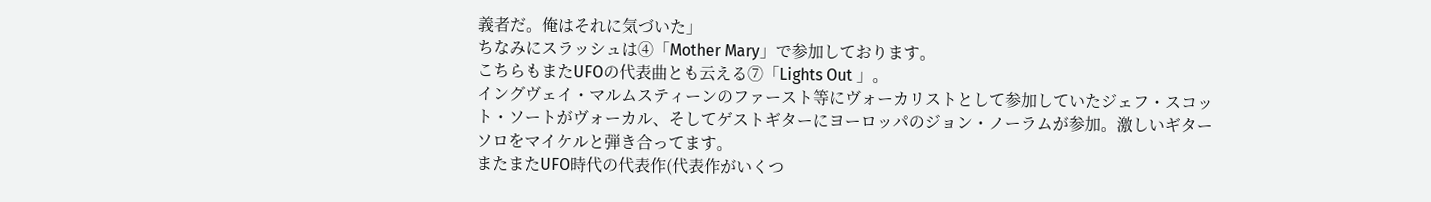義者だ。俺はそれに気づいた」
ちなみにスラッシュは④「Mother Mary」で参加しております。
こちらもまたUFOの代表曲とも云える⑦「Lights Out 」。
イングヴェイ・マルムスティーンのファースト等にヴォーカリストとして参加していたジェフ・スコット・ソートがヴォーカル、そしてゲストギターにヨーロッパのジョン・ノーラムが参加。激しいギターソロをマイケルと弾き合ってます。
またまたUFO時代の代表作(代表作がいくつ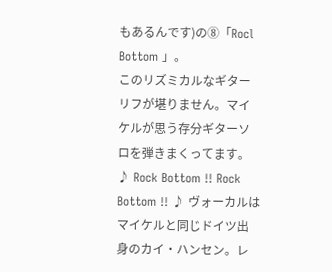もあるんです)の⑧「Rocl Bottom 」。
このリズミカルなギターリフが堪りません。マイケルが思う存分ギターソロを弾きまくってます。
♪ Rock Bottom !! Rock Bottom !! ♪ ヴォーカルはマイケルと同じドイツ出身のカイ・ハンセン。レ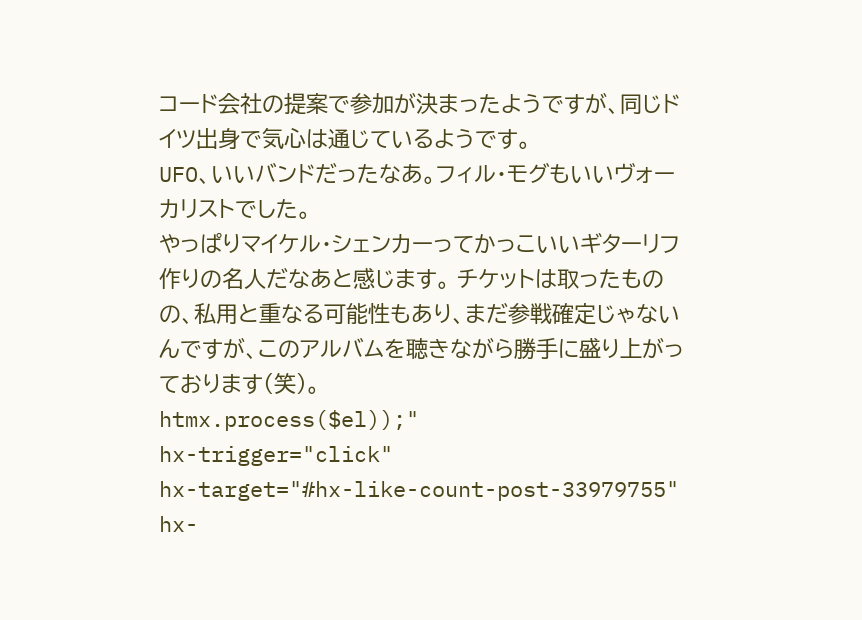コード会社の提案で参加が決まったようですが、同じドイツ出身で気心は通じているようです。
UFO、いいバンドだったなあ。フィル・モグもいいヴォーカリストでした。
やっぱりマイケル・シェンカーってかっこいいギターリフ作りの名人だなあと感じます。 チケットは取ったものの、私用と重なる可能性もあり、まだ参戦確定じゃないんですが、このアルバムを聴きながら勝手に盛り上がっております(笑)。
htmx.process($el));"
hx-trigger="click"
hx-target="#hx-like-count-post-33979755"
hx-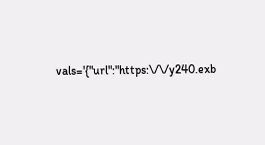vals='{"url":"https:\/\/y240.exb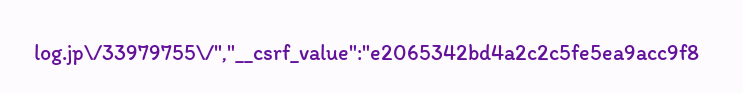log.jp\/33979755\/","__csrf_value":"e2065342bd4a2c2c5fe5ea9acc9f8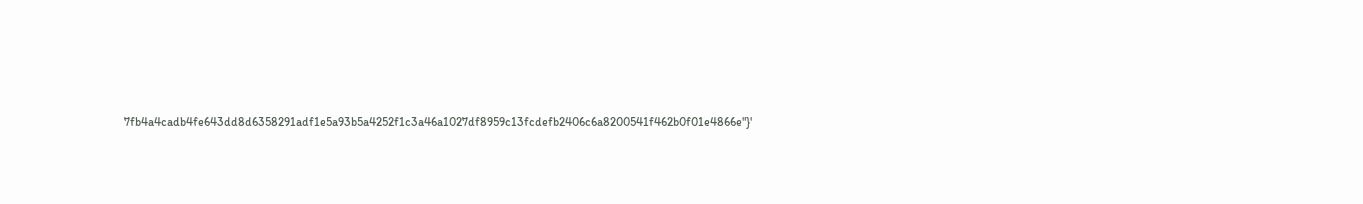7fb4a4cadb4fe643dd8d6358291adf1e5a93b5a4252f1c3a46a1027df8959c13fcdefb2406c6a8200541f462b0f01e4866e"}'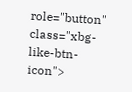role="button"
class="xbg-like-btn-icon">